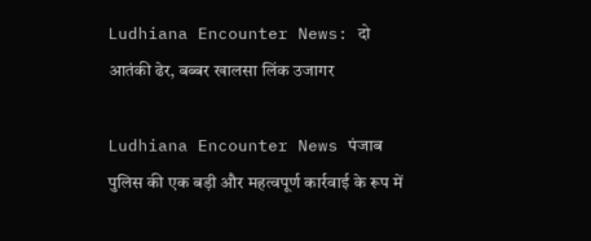Ludhiana Encounter News: दो आतंकी ढेर, बब्बर खालसा लिंक उजागर

Ludhiana Encounter News पंजाब पुलिस की एक बड़ी और महत्वपूर्ण कार्रवाई के रूप में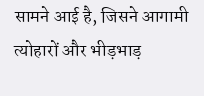सामने आई है, जिसने आगामी त्योहारों और भीड़भाड़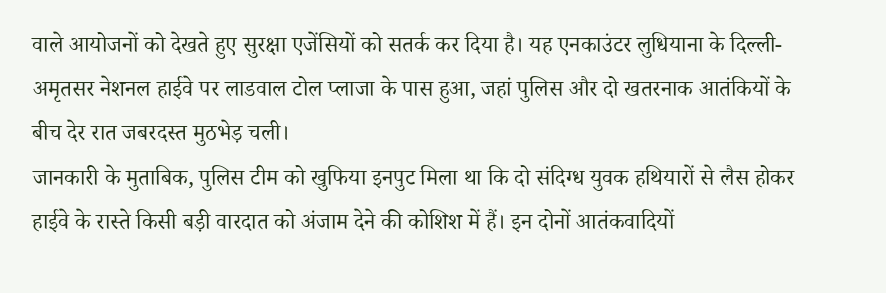वाले आयोजनों को देखते हुए सुरक्षा एजेंसियों को सतर्क कर दिया है। यह एनकाउंटर लुधियाना के दिल्ली-अमृतसर नेशनल हाईवे पर लाडवाल टोल प्लाजा के पास हुआ, जहां पुलिस और दो खतरनाक आतंकियों के बीच देर रात जबरदस्त मुठभेड़ चली।
जानकारी के मुताबिक, पुलिस टीम को खुफिया इनपुट मिला था कि दो संदिग्ध युवक हथियारों से लैस होकर हाईवे के रास्ते किसी बड़ी वारदात को अंजाम देने की कोशिश में हैं। इन दोनों आतंकवादियों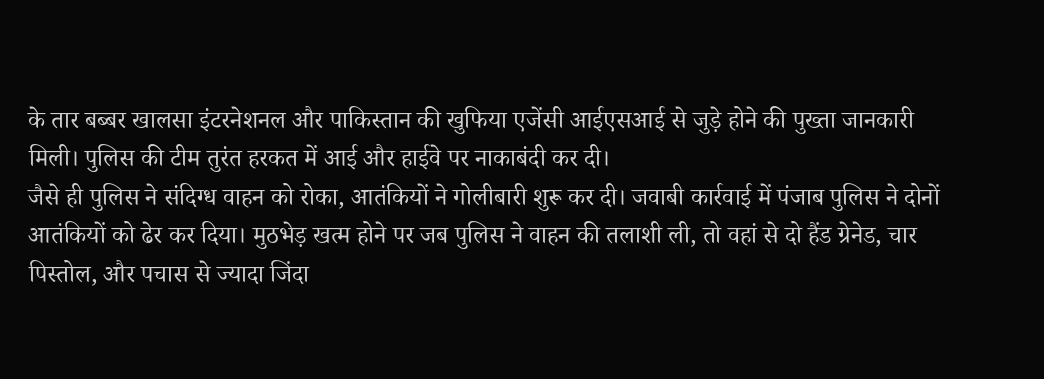के तार बब्बर खालसा इंटरनेशनल और पाकिस्तान की खुफिया एजेंसी आईएसआई से जुड़े होने की पुख्ता जानकारी मिली। पुलिस की टीम तुरंत हरकत में आई और हाईवे पर नाकाबंदी कर दी।
जैसे ही पुलिस ने संदिग्ध वाहन को रोका, आतंकियों ने गोलीबारी शुरू कर दी। जवाबी कार्रवाई में पंजाब पुलिस ने दोनों आतंकियों को ढेर कर दिया। मुठभेड़ खत्म होने पर जब पुलिस ने वाहन की तलाशी ली, तो वहां से दो हैंड ग्रेनेड, चार पिस्तोल, और पचास से ज्यादा जिंदा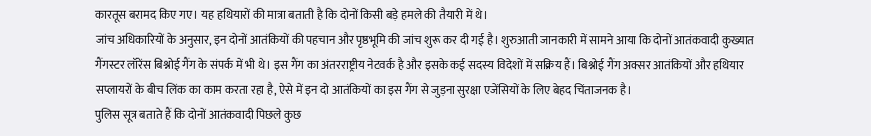कारतूस बरामद किए गए। यह हथियारों की मात्रा बताती है कि दोनों किसी बड़े हमले की तैयारी में थे।
जांच अधिकारियों के अनुसार, इन दोनों आतंकियों की पहचान और पृष्ठभूमि की जांच शुरू कर दी गई है। शुरुआती जानकारी में सामने आया कि दोनों आतंकवादी कुख्यात गैंगस्टर लॉरेंस बिश्नोई गैंग के संपर्क में भी थे। इस गैंग का अंतरराष्ट्रीय नेटवर्क है और इसके कई सदस्य विदेशों में सक्रिय हैं। बिश्नोई गैंग अक्सर आतंकियों और हथियार सप्लायरों के बीच लिंक का काम करता रहा है, ऐसे में इन दो आतंकियों का इस गैंग से जुड़ना सुरक्षा एजेंसियों के लिए बेहद चिंताजनक है।
पुलिस सूत्र बताते हैं कि दोनों आतंकवादी पिछले कुछ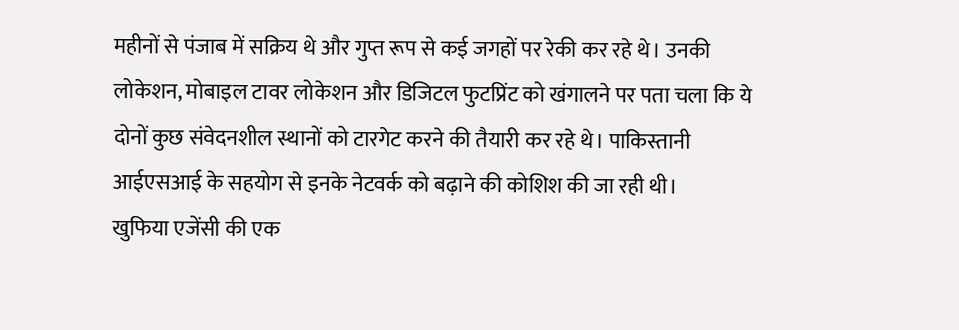महीनों से पंजाब में सक्रिय थे और गुप्त रूप से कई जगहों पर रेकी कर रहे थे। उनकी लोकेशन, मोबाइल टावर लोकेशन और डिजिटल फुटप्रिंट को खंगालने पर पता चला कि ये दोनों कुछ संवेदनशील स्थानों को टारगेट करने की तैयारी कर रहे थे। पाकिस्तानी आईएसआई के सहयोग से इनके नेटवर्क को बढ़ाने की कोशिश की जा रही थी।
खुफिया एजेंसी की एक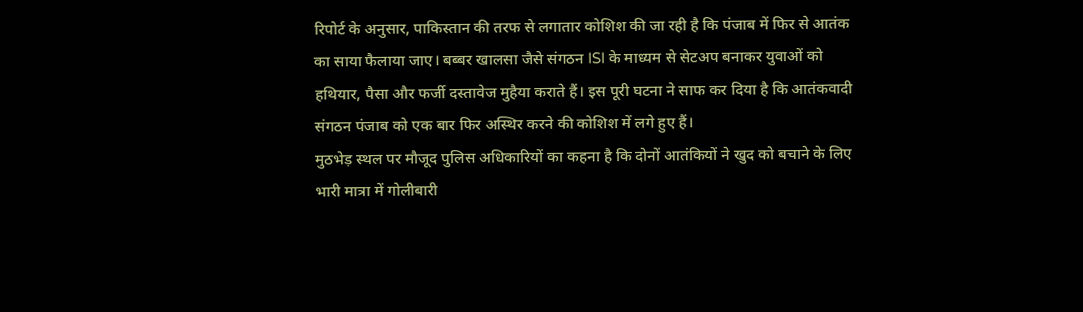रिपोर्ट के अनुसार, पाकिस्तान की तरफ से लगातार कोशिश की जा रही है कि पंजाब में फिर से आतंक का साया फैलाया जाए। बब्बर खालसा जैसे संगठन ISI के माध्यम से सेटअप बनाकर युवाओं को हथियार, पैसा और फर्जी दस्तावेज मुहैया कराते हैं। इस पूरी घटना ने साफ कर दिया है कि आतंकवादी संगठन पंजाब को एक बार फिर अस्थिर करने की कोशिश में लगे हुए हैं।
मुठभेड़ स्थल पर मौजूद पुलिस अधिकारियों का कहना है कि दोनों आतंकियों ने खुद को बचाने के लिए भारी मात्रा में गोलीबारी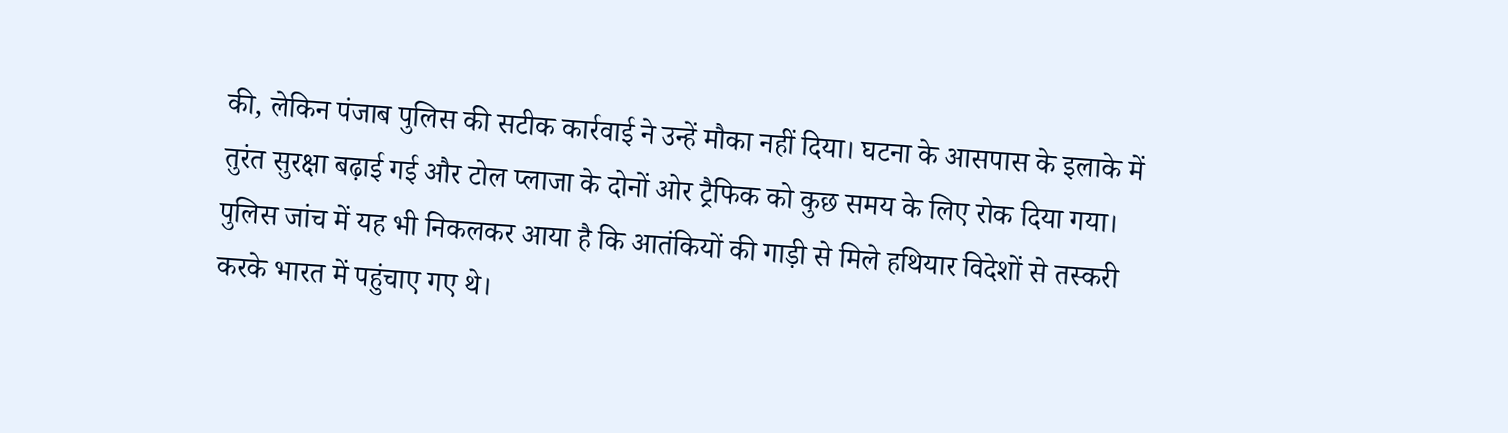की, लेकिन पंजाब पुलिस की सटीक कार्रवाई ने उन्हें मौका नहीं दिया। घटना के आसपास के इलाके में तुरंत सुरक्षा बढ़ाई गई और टोल प्लाजा के दोनों ओर ट्रैफिक को कुछ समय के लिए रोक दिया गया।
पुलिस जांच में यह भी निकलकर आया है कि आतंकियों की गाड़ी से मिले हथियार विदेशों से तस्करी करके भारत में पहुंचाए गए थे।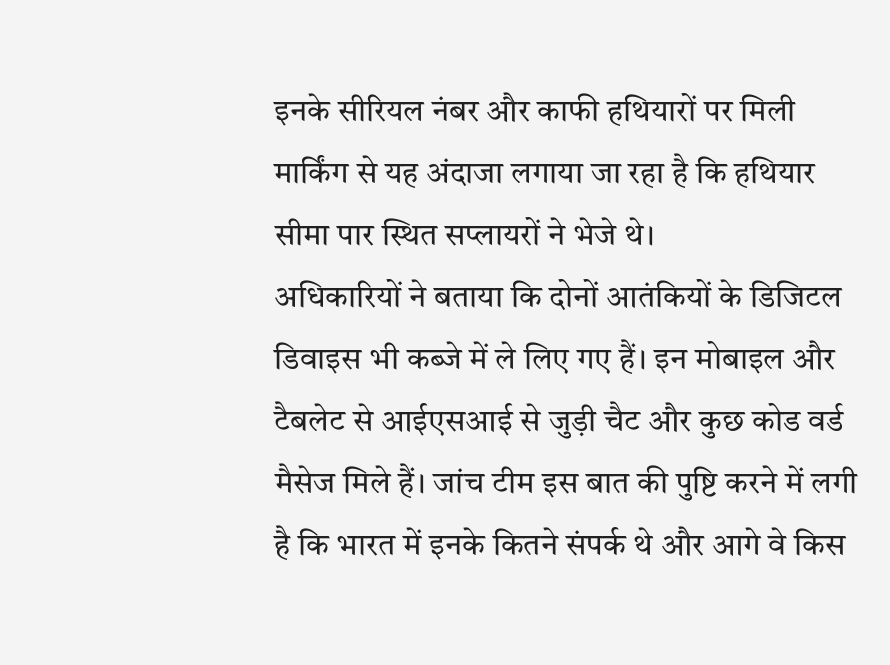इनके सीरियल नंबर और काफी हथियारों पर मिली मार्किंग से यह अंदाजा लगाया जा रहा है कि हथियार सीमा पार स्थित सप्लायरों ने भेजे थे।
अधिकारियों ने बताया कि दोनों आतंकियों के डिजिटल डिवाइस भी कब्जे में ले लिए गए हैं। इन मोबाइल और टैबलेट से आईएसआई से जुड़ी चैट और कुछ कोड वर्ड मैसेज मिले हैं। जांच टीम इस बात की पुष्टि करने में लगी है कि भारत में इनके कितने संपर्क थे और आगे वे किस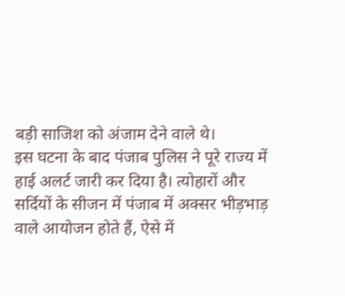बड़ी साजिश को अंजाम देने वाले थे।
इस घटना के बाद पंजाब पुलिस ने पूरे राज्य में हाई अलर्ट जारी कर दिया है। त्योहारों और सर्दियों के सीजन में पंजाब में अक्सर भीड़भाड़ वाले आयोजन होते हैं, ऐसे में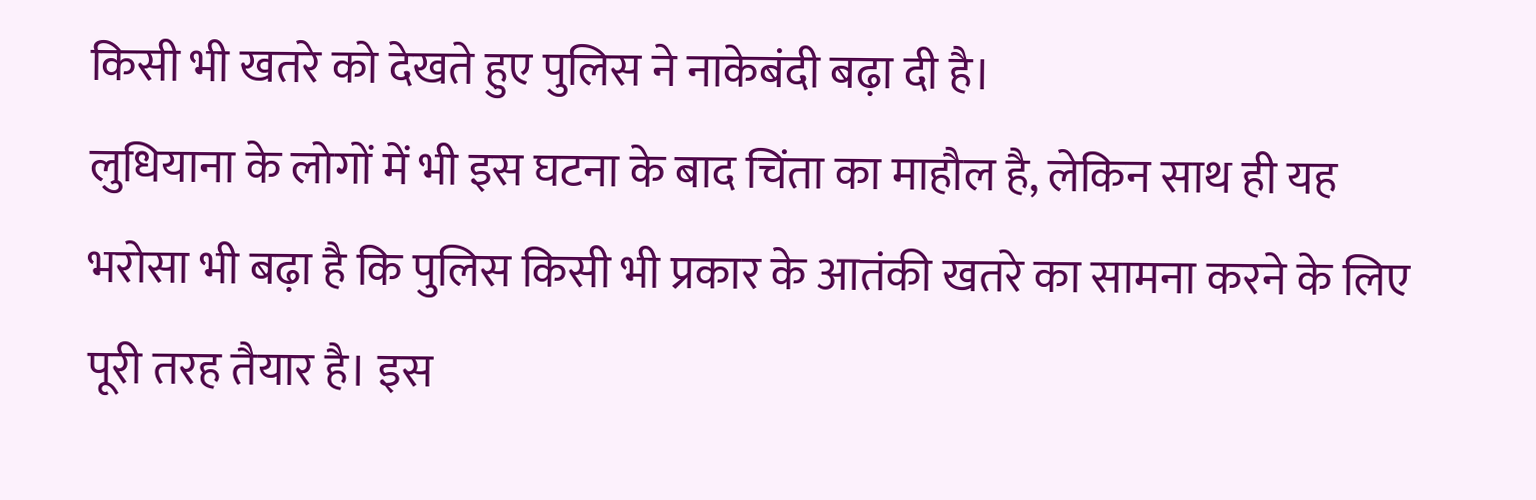किसी भी खतरे को देखते हुए पुलिस ने नाकेबंदी बढ़ा दी है।
लुधियाना के लोगों में भी इस घटना के बाद चिंता का माहौल है, लेकिन साथ ही यह भरोसा भी बढ़ा है कि पुलिस किसी भी प्रकार के आतंकी खतरे का सामना करने के लिए पूरी तरह तैयार है। इस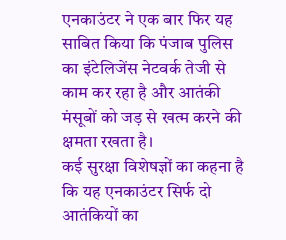एनकाउंटर ने एक बार फिर यह साबित किया कि पंजाब पुलिस का इंटेलिजेंस नेटवर्क तेजी से काम कर रहा है और आतंकी मंसूबों को जड़ से खत्म करने की क्षमता रखता है।
कई सुरक्षा विशेषज्ञों का कहना है कि यह एनकाउंटर सिर्फ दो आतंकियों का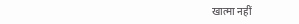खात्मा नहीं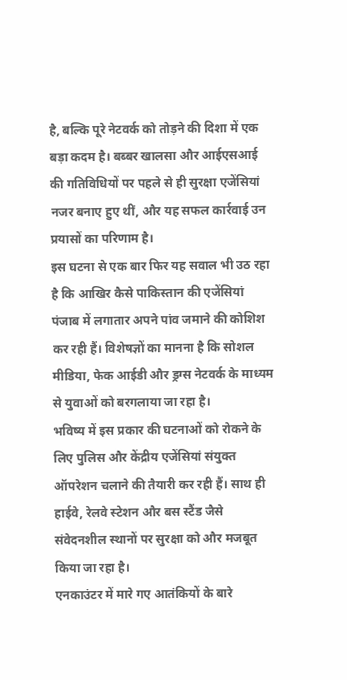है, बल्कि पूरे नेटवर्क को तोड़ने की दिशा में एक बड़ा कदम है। बब्बर खालसा और आईएसआई की गतिविधियों पर पहले से ही सुरक्षा एजेंसियां नजर बनाए हुए थीं, और यह सफल कार्रवाई उन प्रयासों का परिणाम है।
इस घटना से एक बार फिर यह सवाल भी उठ रहा है कि आखिर कैसे पाकिस्तान की एजेंसियां पंजाब में लगातार अपने पांव जमाने की कोशिश कर रही हैं। विशेषज्ञों का मानना है कि सोशल मीडिया, फेक आईडी और ड्रग्स नेटवर्क के माध्यम से युवाओं को बरगलाया जा रहा है।
भविष्य में इस प्रकार की घटनाओं को रोकने के लिए पुलिस और केंद्रीय एजेंसियां संयुक्त ऑपरेशन चलाने की तैयारी कर रही हैं। साथ ही हाईवे, रेलवे स्टेशन और बस स्टैंड जैसे संवेदनशील स्थानों पर सुरक्षा को और मजबूत किया जा रहा है।
एनकाउंटर में मारे गए आतंकियों के बारे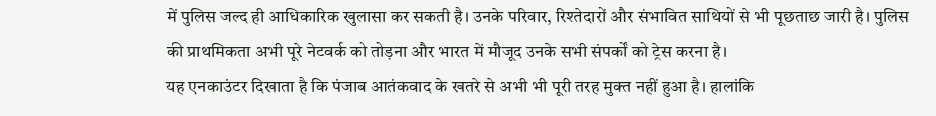में पुलिस जल्द ही आधिकारिक खुलासा कर सकती है। उनके परिवार, रिश्तेदारों और संभावित साथियों से भी पूछताछ जारी है। पुलिस की प्राथमिकता अभी पूरे नेटवर्क को तोड़ना और भारत में मौजूद उनके सभी संपर्कों को ट्रेस करना है।
यह एनकाउंटर दिखाता है कि पंजाब आतंकवाद के खतरे से अभी भी पूरी तरह मुक्त नहीं हुआ है। हालांकि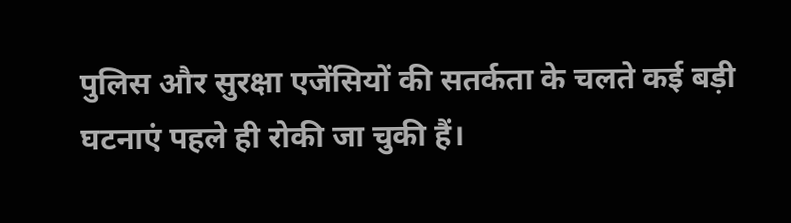पुलिस और सुरक्षा एजेंसियों की सतर्कता के चलते कई बड़ी घटनाएं पहले ही रोकी जा चुकी हैं।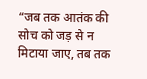“जब तक आतंक की सोच को जड़ से न मिटाया जाए, तब तक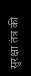सुरक्षा तंत्र की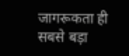जागरूकता ही सबसे बड़ा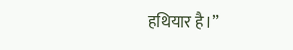हथियार है।”